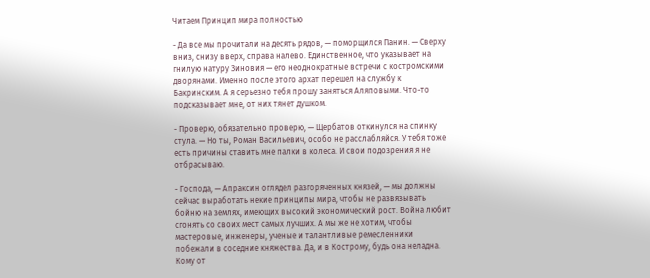Читаем Принцип мира полностью

- Да все мы прочитали на десять рядов, — поморщился Панин. — Сверху вниз, снизу вверх, справа налево. Единственное, что указывает на гнилую натуру Зиновия — его неоднократные встречи с костромскими дворянами. Именно после этого архат перешел на службу к Бакринским. А я серьезно тебя прошу заняться Аляповыми. Что-то подсказывает мне, от них тянет душком.

- Проверю, обязательно проверю, — Щербатов откинулся на спинку стула. — Но ты, Роман Васильевич, особо не расслабляйся. У тебя тоже есть причины ставить мне палки в колеса. И свои подозрения я не отбрасываю.

- Господа, — Апраксин оглядел разгоряченных князей, — мы должны сейчас выработать некие принципы мира, чтобы не развязывать бойню на землях, имеющих высокий экономический рост. Война любит сгонять со своих мест самых лучших. А мы же не хотим, чтобы мастеровые, инженеры, ученые и талантливые ремесленники побежали в соседние княжества. Да, и в Кострому, будь она неладна. Кому от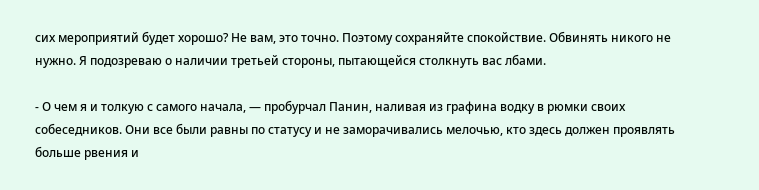сих мероприятий будет хорошо? Не вам, это точно. Поэтому сохраняйте спокойствие. Обвинять никого не нужно. Я подозреваю о наличии третьей стороны, пытающейся столкнуть вас лбами.

- О чем я и толкую с самого начала, — пробурчал Панин, наливая из графина водку в рюмки своих собеседников. Они все были равны по статусу и не заморачивались мелочью, кто здесь должен проявлять больше рвения и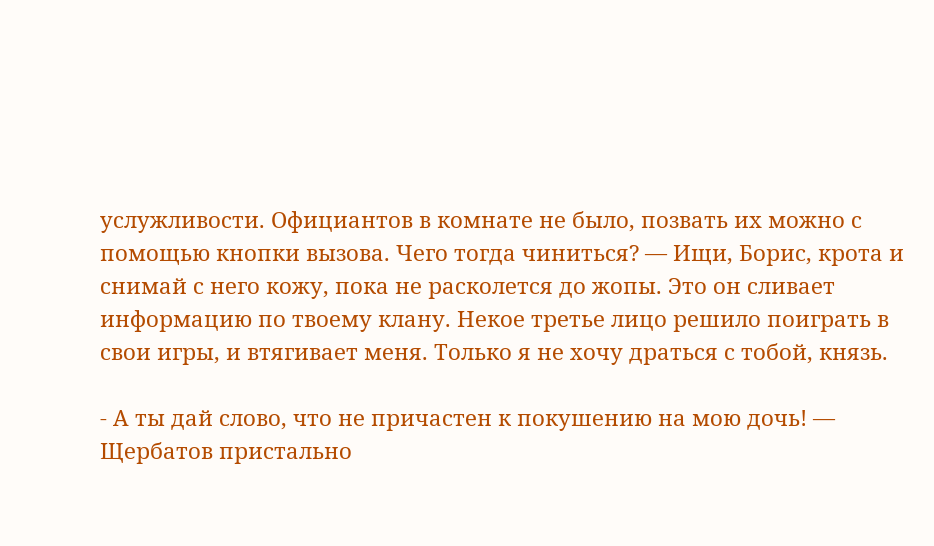услужливости. Официантов в комнате не было, позвать их можно с помощью кнопки вызова. Чего тогда чиниться? — Ищи, Борис, крота и снимай с него кожу, пока не расколется до жопы. Это он сливает информацию по твоему клану. Некое третье лицо решило поиграть в свои игры, и втягивает меня. Только я не хочу драться с тобой, князь.

- А ты дай слово, что не причастен к покушению на мою дочь! — Щербатов пристально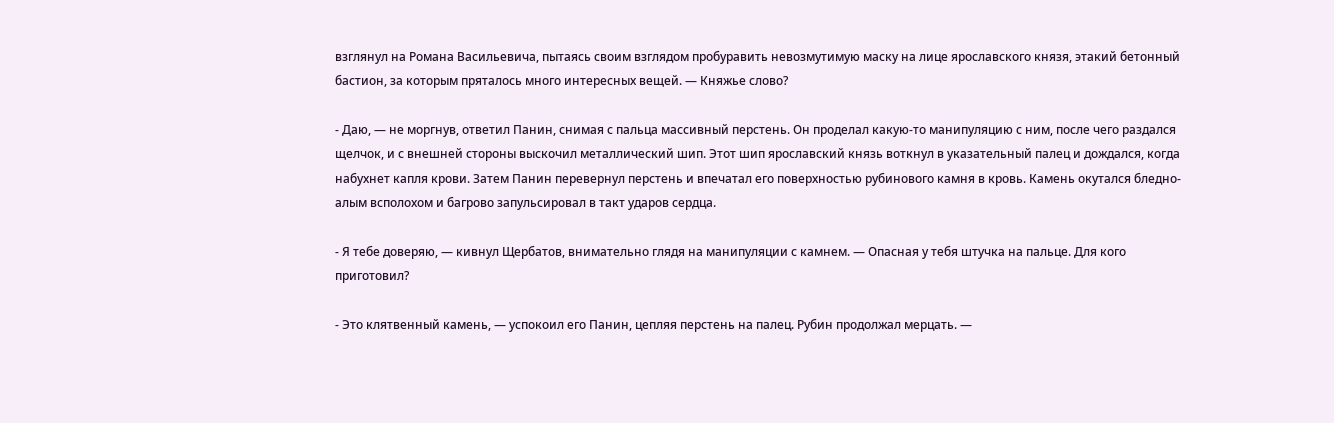взглянул на Романа Васильевича, пытаясь своим взглядом пробуравить невозмутимую маску на лице ярославского князя, этакий бетонный бастион, за которым пряталось много интересных вещей. — Княжье слово?

- Даю, — не моргнув, ответил Панин, снимая с пальца массивный перстень. Он проделал какую-то манипуляцию с ним, после чего раздался щелчок, и с внешней стороны выскочил металлический шип. Этот шип ярославский князь воткнул в указательный палец и дождался, когда набухнет капля крови. Затем Панин перевернул перстень и впечатал его поверхностью рубинового камня в кровь. Камень окутался бледно-алым всполохом и багрово запульсировал в такт ударов сердца.

- Я тебе доверяю, — кивнул Щербатов, внимательно глядя на манипуляции с камнем. — Опасная у тебя штучка на пальце. Для кого приготовил?

- Это клятвенный камень, — успокоил его Панин, цепляя перстень на палец. Рубин продолжал мерцать. —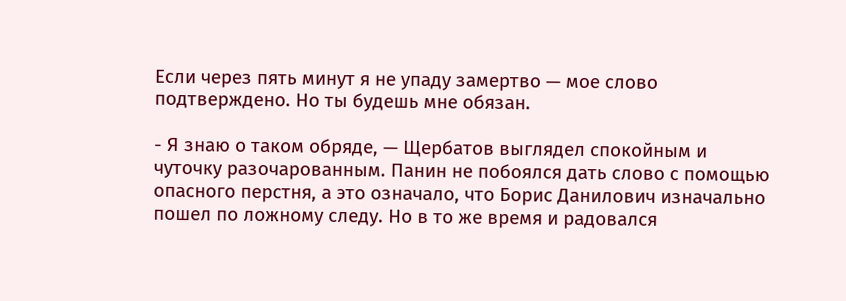Если через пять минут я не упаду замертво — мое слово подтверждено. Но ты будешь мне обязан.

- Я знаю о таком обряде, — Щербатов выглядел спокойным и чуточку разочарованным. Панин не побоялся дать слово с помощью опасного перстня, а это означало, что Борис Данилович изначально пошел по ложному следу. Но в то же время и радовался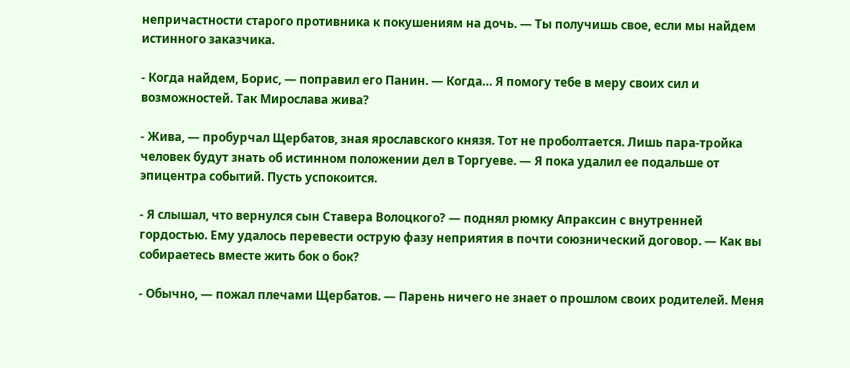непричастности старого противника к покушениям на дочь. — Ты получишь свое, если мы найдем истинного заказчика.

- Когда найдем, Борис, — поправил его Панин. — Когда… Я помогу тебе в меру своих сил и возможностей. Так Мирослава жива?

- Жива, — пробурчал Щербатов, зная ярославского князя. Тот не проболтается. Лишь пара-тройка человек будут знать об истинном положении дел в Торгуеве. — Я пока удалил ее подальше от эпицентра событий. Пусть успокоится.

- Я слышал, что вернулся сын Ставера Волоцкого? — поднял рюмку Апраксин с внутренней гордостью. Ему удалось перевести острую фазу неприятия в почти союзнический договор. — Как вы собираетесь вместе жить бок о бок?

- Обычно, — пожал плечами Щербатов. — Парень ничего не знает о прошлом своих родителей. Меня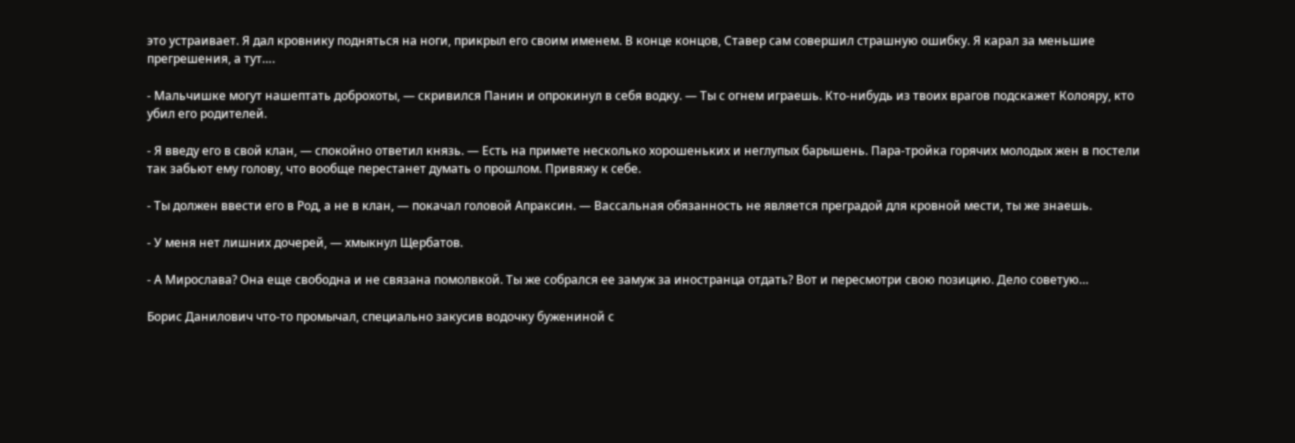это устраивает. Я дал кровнику подняться на ноги, прикрыл его своим именем. В конце концов, Ставер сам совершил страшную ошибку. Я карал за меньшие прегрешения, а тут….

- Мальчишке могут нашептать доброхоты, — скривился Панин и опрокинул в себя водку. — Ты с огнем играешь. Кто-нибудь из твоих врагов подскажет Колояру, кто убил его родителей.

- Я введу его в свой клан, — спокойно ответил князь. — Есть на примете несколько хорошеньких и неглупых барышень. Пара-тройка горячих молодых жен в постели так забьют ему голову, что вообще перестанет думать о прошлом. Привяжу к себе.

- Ты должен ввести его в Род, а не в клан, — покачал головой Апраксин. — Вассальная обязанность не является преградой для кровной мести, ты же знаешь.

- У меня нет лишних дочерей, — хмыкнул Щербатов.

- А Мирослава? Она еще свободна и не связана помолвкой. Ты же собрался ее замуж за иностранца отдать? Вот и пересмотри свою позицию. Дело советую…

Борис Данилович что-то промычал, специально закусив водочку бужениной с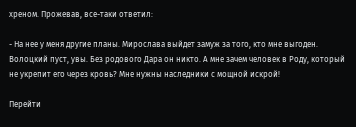хреном. Прожевав, все-таки ответил:

- На нее у меня другие планы. Мирослава выйдет замуж за того, кто мне выгоден. Волоцкий пуст, увы. Без родового Дара он никто. А мне зачем человек в Роду, который не укрепит его через кровь? Мне нужны наследники с мощной искрой!

Перейти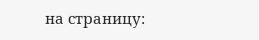на страницу: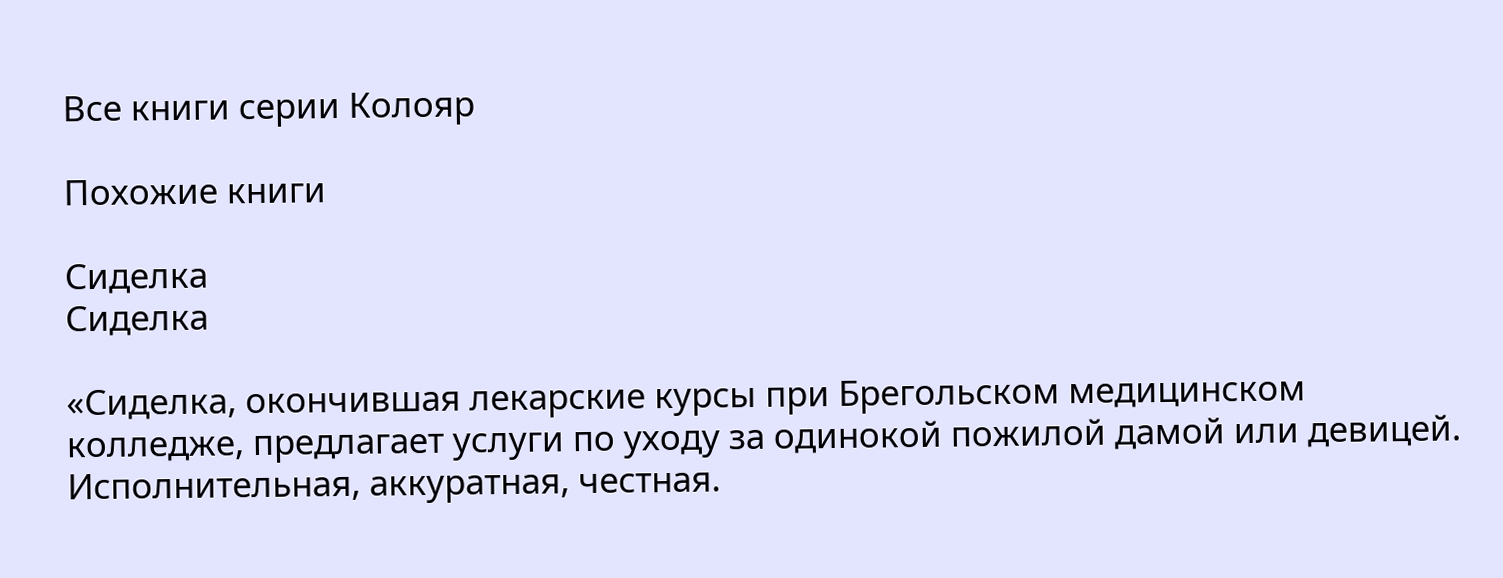Все книги серии Колояр

Похожие книги

Сиделка
Сиделка

«Сиделка, окончившая лекарские курсы при Брегольском медицинском колледже, предлагает услуги по уходу за одинокой пожилой дамой или девицей. Исполнительная, аккуратная, честная.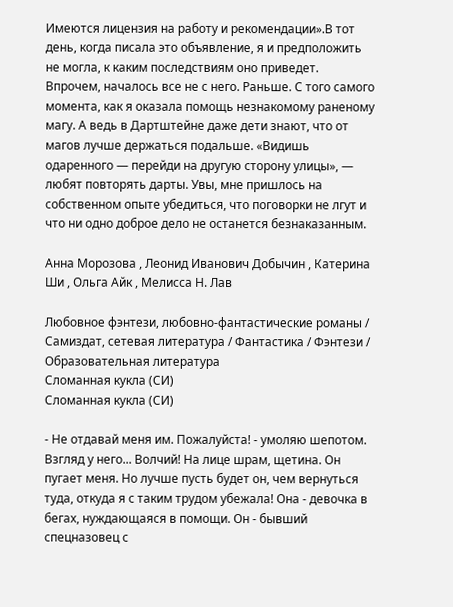Имеются лицензия на работу и рекомендации».В тот день, когда писала это объявление, я и предположить не могла, к каким последствиям оно приведет. Впрочем, началось все не с него. Раньше. С того самого момента, как я оказала помощь незнакомому раненому магу. А ведь в Дартштейне даже дети знают, что от магов лучше держаться подальше. «Видишь одаренного — перейди на другую сторону улицы», — любят повторять дарты. Увы, мне пришлось на собственном опыте убедиться, что поговорки не лгут и что ни одно доброе дело не останется безнаказанным.

Анна Морозова , Леонид Иванович Добычин , Катерина Ши , Ольга Айк , Мелисса Н. Лав

Любовное фэнтези, любовно-фантастические романы / Самиздат, сетевая литература / Фантастика / Фэнтези / Образовательная литература
Сломанная кукла (СИ)
Сломанная кукла (СИ)

- Не отдавай меня им. Пожалуйста! - умоляю шепотом. Взгляд у него... Волчий! На лице шрам, щетина. Он пугает меня. Но лучше пусть будет он, чем вернуться туда, откуда я с таким трудом убежала! Она - девочка в бегах, нуждающаяся в помощи. Он - бывший спецназовец с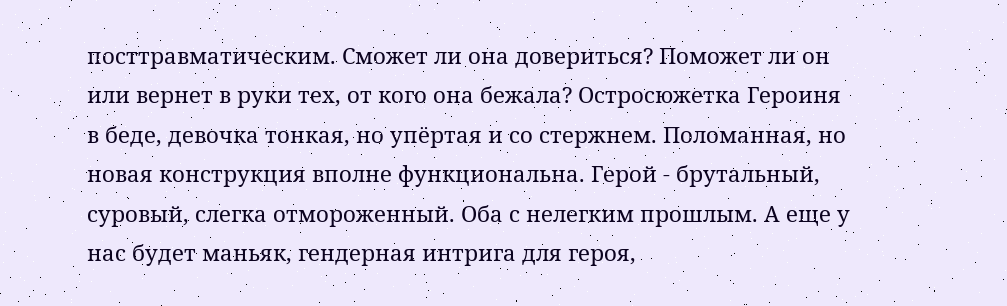посттравматическим. Сможет ли она довериться? Поможет ли он или вернет в руки тех, от кого она бежала? Остросюжетка Героиня в беде, девочка тонкая, но упёртая и со стержнем. Поломанная, но новая конструкция вполне функциональна. Герой - брутальный, суровый, слегка отмороженный. Оба с нелегким прошлым. А еще у нас будет маньяк, гендерная интрига для героя,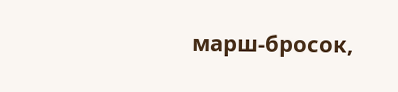марш-бросок,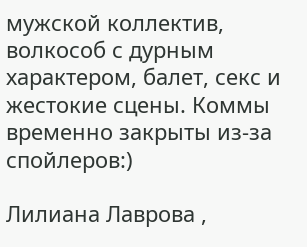мужской коллектив, волкособ с дурным характером, балет, секс и жестокие сцены. Коммы временно закрыты из-за спойлеров:)

Лилиана Лаврова ,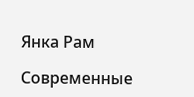Янка Рам

Современные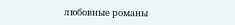любовные романы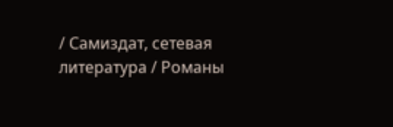/ Самиздат, сетевая литература / Романы